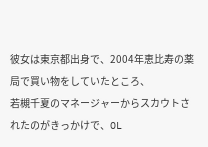彼女は東京都出身で、2004年恵比寿の薬局で買い物をしていたところ、
若槻千夏のマネージャーからスカウトされたのがきっかけで、OL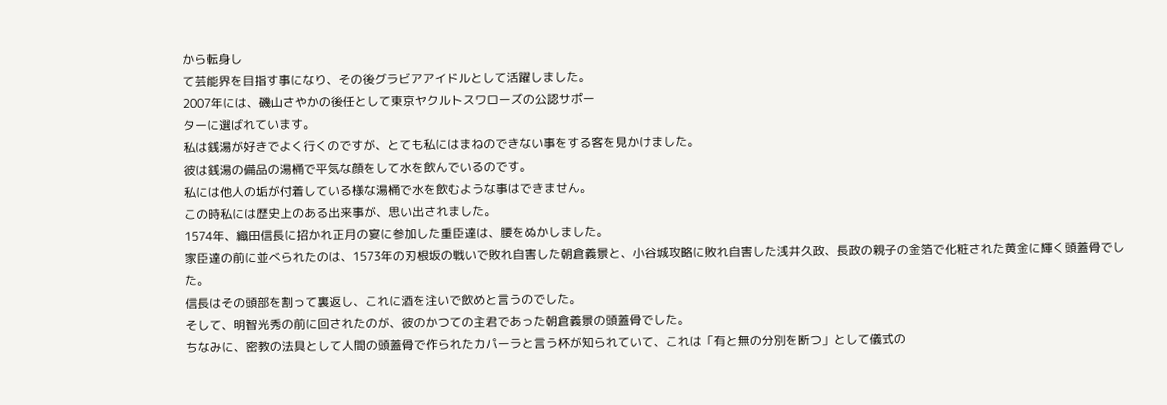から転身し
て芸能界を目指す事になり、その後グラビアアイドルとして活躍しました。
2007年には、磯山さやかの後任として東京ヤクルトスワローズの公認サポー
ターに選ばれています。
私は銭湯が好きでよく行くのですが、とても私にはまねのできない事をする客を見かけました。
彼は銭湯の備品の湯桶で平気な顔をして水を飲んでいるのです。
私には他人の垢が付着している様な湯桶で水を飲むような事はできません。
この時私には歴史上のある出来事が、思い出されました。
1574年、織田信長に招かれ正月の宴に参加した重臣達は、腰をぬかしました。
家臣達の前に並べられたのは、1573年の刃根坂の戦いで敗れ自害した朝倉義景と、小谷城攻略に敗れ自害した浅井久政、長政の親子の金箔で化粧された黄金に輝く頭蓋骨でした。
信長はその頭部を割って裏返し、これに酒を注いで飲めと言うのでした。
そして、明智光秀の前に回されたのが、彼のかつての主君であった朝倉義景の頭蓋骨でした。
ちなみに、密教の法具として人間の頭蓋骨で作られたカパーラと言う杯が知られていて、これは「有と無の分別を断つ」として儀式の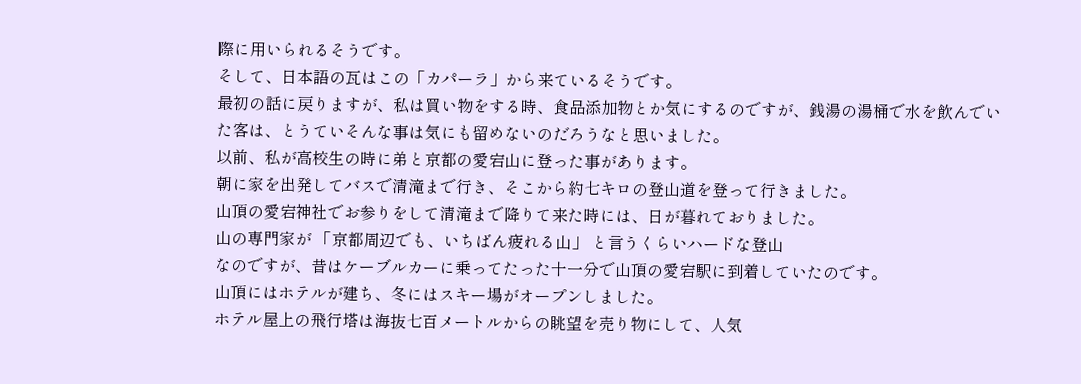際に用いられるそうです。
そして、日本語の瓦はこの「カパーラ」から来ているそうです。
最初の話に戻りますが、私は買い物をする時、食品添加物とか気にするのですが、銭湯の湯桶で水を飲んでいた客は、とうていそんな事は気にも留めないのだろうなと思いました。
以前、私が高校生の時に弟と京都の愛宕山に登った事があります。
朝に家を出発してバスで清滝まで行き、そこから約七キロの登山道を登って行きました。
山頂の愛宕神社でお参りをして清滝まで降りて来た時には、日が暮れておりました。
山の専門家が 「京都周辺でも、いちばん疲れる山」 と言うくらいハードな登山
なのですが、昔はケーブルカーに乗ってたった十一分で山頂の愛宕駅に到着していたのです。
山頂にはホテルが建ち、冬にはスキー場がオープンしました。
ホテル屋上の飛行塔は海抜七百メートルからの眺望を売り物にして、人気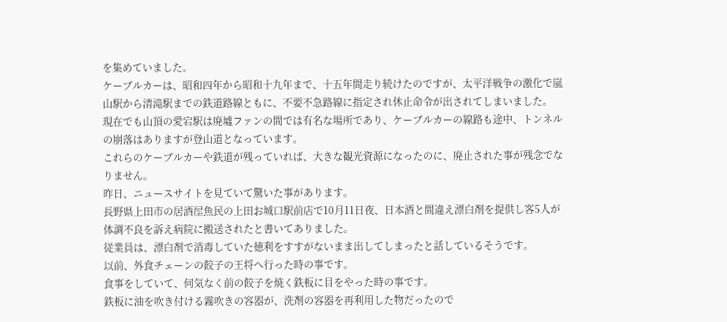を集めていました。
ケーブルカーは、昭和四年から昭和十九年まで、十五年間走り続けたのですが、太平洋戦争の激化で嵐山駅から清滝駅までの鉄道路線ともに、不要不急路線に指定され休止命令が出されてしまいました。
現在でも山頂の愛宕駅は廃墟ファンの間では有名な場所であり、ケーブルカーの線路も途中、トンネルの崩落はありますが登山道となっています。
これらのケーブルカーや鉄道が残っていれば、大きな観光資源になったのに、廃止された事が残念でなりません。
昨日、ニュースサイトを見ていて驚いた事があります。
長野県上田市の居酒屋魚民の上田お城口駅前店で10月11日夜、日本酒と間違え漂白剤を提供し客5人が体調不良を訴え病院に搬送されたと書いてありました。
従業員は、漂白剤で消毒していた徳利をすすがないまま出してしまったと話しているそうです。
以前、外食チェーンの餃子の王将へ行った時の事です。
食事をしていて、何気なく前の餃子を焼く鉄板に目をやった時の事です。
鉄板に油を吹き付ける霧吹きの容器が、洗剤の容器を再利用した物だったので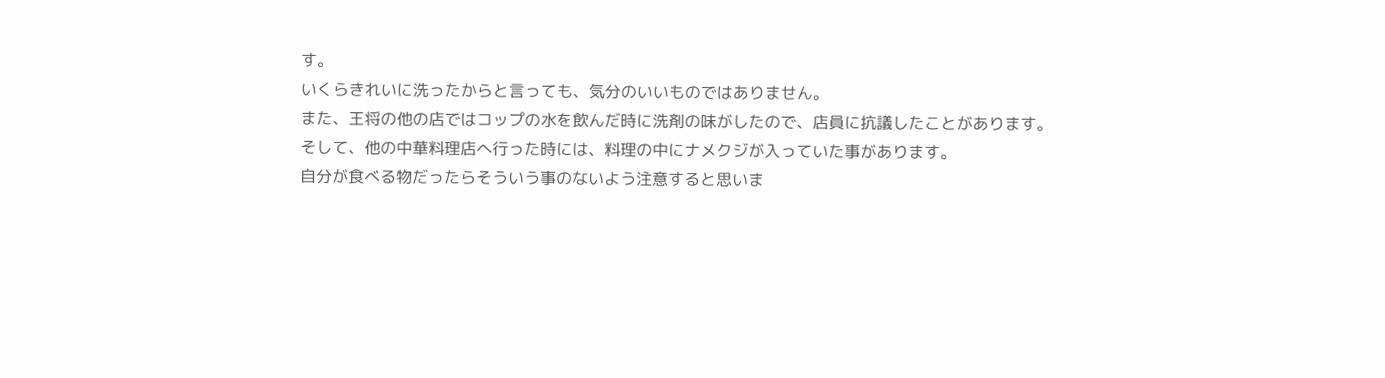す。
いくらきれいに洗ったからと言っても、気分のいいものではありません。
また、王将の他の店ではコップの水を飲んだ時に洗剤の味がしたので、店員に抗議したことがあります。
そして、他の中華料理店へ行った時には、料理の中にナメクジが入っていた事があります。
自分が食べる物だったらそういう事のないよう注意すると思いま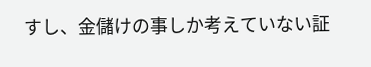すし、金儲けの事しか考えていない証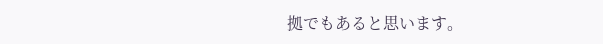拠でもあると思います。